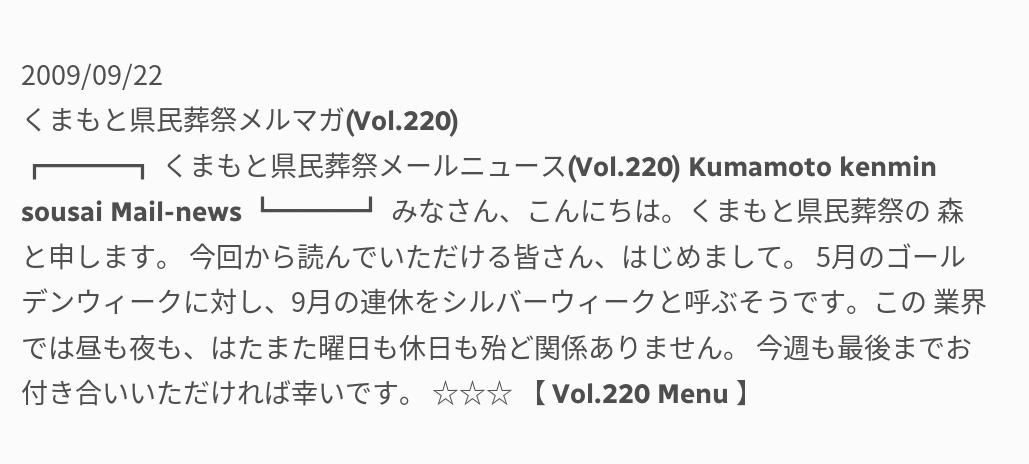2009/09/22
くまもと県民葬祭メルマガ(Vol.220)
┏━━━┓ くまもと県民葬祭メールニュース(Vol.220) Kumamoto kenmin sousai Mail-news ┗━━━┛ みなさん、こんにちは。くまもと県民葬祭の 森 と申します。 今回から読んでいただける皆さん、はじめまして。 5月のゴールデンウィークに対し、9月の連休をシルバーウィークと呼ぶそうです。この 業界では昼も夜も、はたまた曜日も休日も殆ど関係ありません。 今週も最後までお付き合いいただければ幸いです。 ☆☆☆ 【 Vol.220 Menu 】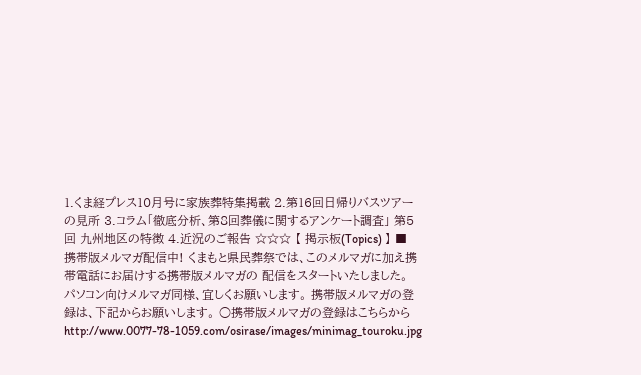1.くま経プレス10月号に家族葬特集掲載 2.第16回日帰りバスツアーの見所 3.コラム「徹底分析、第8回葬儀に関するアンケート調査」 第5回 九州地区の特徴 4.近況のご報告 ☆☆☆ 【 掲示板(Topics) 】 ■ 携帯版メルマガ配信中! くまもと県民葬祭では、このメルマガに加え携帯電話にお届けする携帯版メルマガの 配信をスタートいたしました。 パソコン向けメルマガ同様、宜しくお願いします。 携帯版メルマガの登録は、下記からお願いします。 ○携帯版メルマガの登録はこちらから http://www.0077-78-1059.com/osirase/images/minimag_touroku.jpg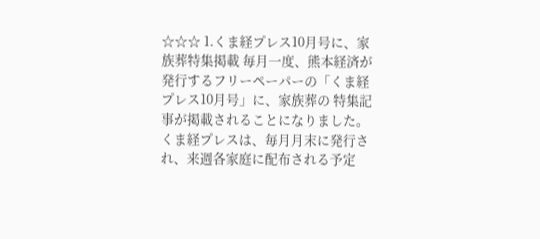☆☆☆ 1.くま経プレス10月号に、家族葬特集掲載 毎月一度、熊本経済が発行するフリーペーパーの「くま経プレス10月号」に、家族葬の 特集記事が掲載されることになりました。 くま経プレスは、毎月月末に発行され、来週各家庭に配布される予定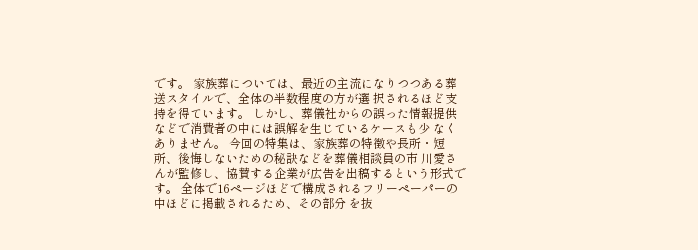です。 家族葬については、最近の主流になりつつある葬送スタイルで、全体の半数程度の方が選 択されるほど支持を得ています。 しかし、葬儀社からの誤った情報提供などで消費者の中には誤解を生じているケースも少 なくありません。 今回の特集は、家族葬の特徴や長所・短所、後悔しないための秘訣などを葬儀相談員の市 川愛さんが監修し、協賛する企業が広告を出稿するという形式です。 全体で16ページほどで構成されるフリーペーパーの中ほどに掲載されるため、その部分 を抜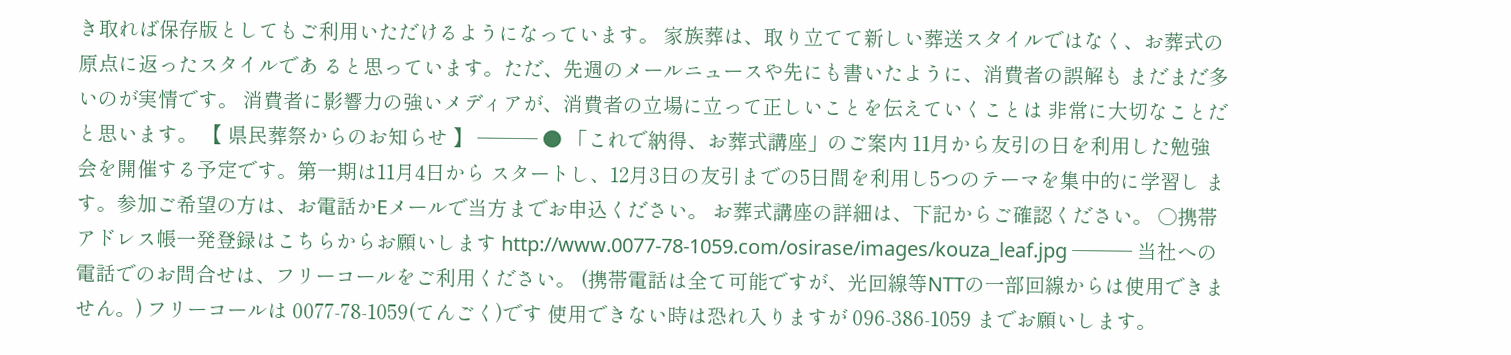き取れば保存版としてもご利用いただけるようになっています。 家族葬は、取り立てて新しい葬送スタイルではなく、お葬式の原点に返ったスタイルであ ると思っています。ただ、先週のメールニュースや先にも書いたように、消費者の誤解も まだまだ多いのが実情です。 消費者に影響力の強いメディアが、消費者の立場に立って正しいことを伝えていくことは 非常に大切なことだと思います。 【 県民葬祭からのお知らせ 】 ─── ● 「これで納得、お葬式講座」のご案内 11月から友引の日を利用した勉強会を開催する予定です。第一期は11月4日から スタートし、12月3日の友引までの5日間を利用し5つのテーマを集中的に学習し ます。参加ご希望の方は、お電話かEメールで当方までお申込ください。 お葬式講座の詳細は、下記からご確認ください。 ○携帯アドレス帳一発登録はこちらからお願いします http://www.0077-78-1059.com/osirase/images/kouza_leaf.jpg ─── 当社への電話でのお問合せは、フリーコールをご利用ください。 (携帯電話は全て可能ですが、光回線等NTTの一部回線からは使用できません。) フリーコールは 0077-78-1059(てんごく)です 使用できない時は恐れ入りますが 096-386-1059 までお願いします。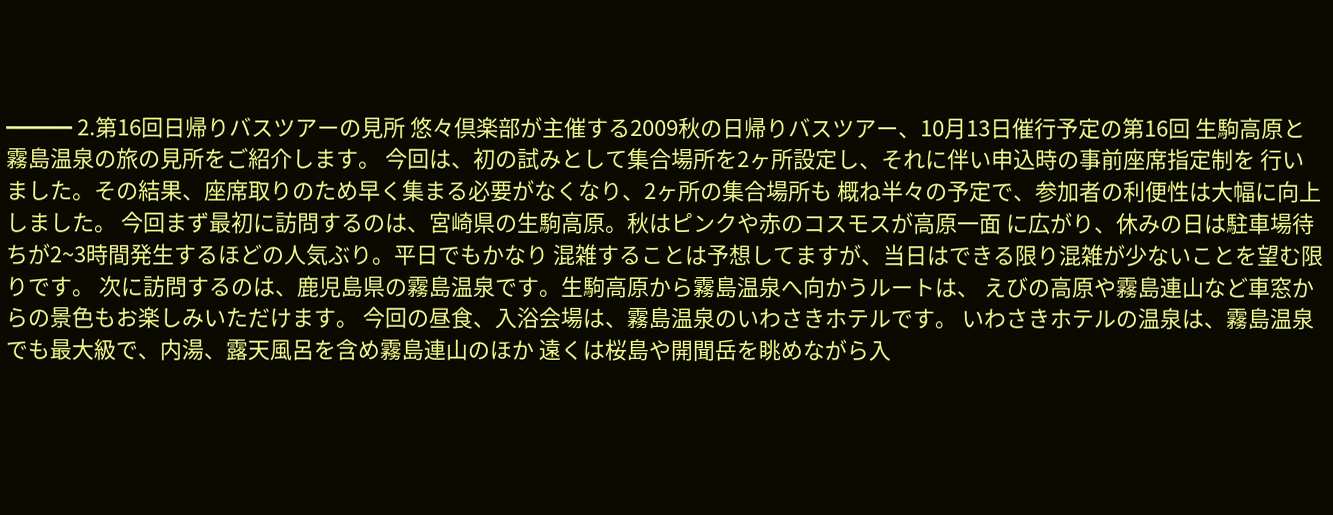━━━ 2.第16回日帰りバスツアーの見所 悠々倶楽部が主催する2009秋の日帰りバスツアー、10月13日催行予定の第16回 生駒高原と霧島温泉の旅の見所をご紹介します。 今回は、初の試みとして集合場所を2ヶ所設定し、それに伴い申込時の事前座席指定制を 行いました。その結果、座席取りのため早く集まる必要がなくなり、2ヶ所の集合場所も 概ね半々の予定で、参加者の利便性は大幅に向上しました。 今回まず最初に訪問するのは、宮崎県の生駒高原。秋はピンクや赤のコスモスが高原一面 に広がり、休みの日は駐車場待ちが2~3時間発生するほどの人気ぶり。平日でもかなり 混雑することは予想してますが、当日はできる限り混雑が少ないことを望む限りです。 次に訪問するのは、鹿児島県の霧島温泉です。生駒高原から霧島温泉へ向かうルートは、 えびの高原や霧島連山など車窓からの景色もお楽しみいただけます。 今回の昼食、入浴会場は、霧島温泉のいわさきホテルです。 いわさきホテルの温泉は、霧島温泉でも最大級で、内湯、露天風呂を含め霧島連山のほか 遠くは桜島や開聞岳を眺めながら入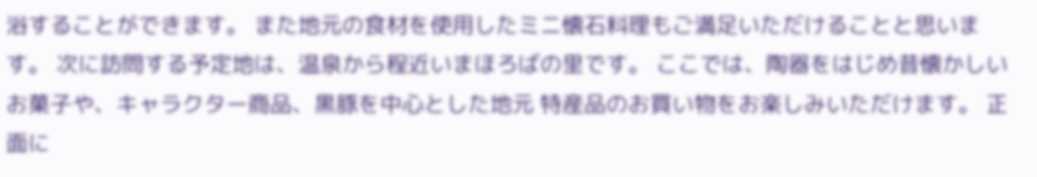浴することができます。 また地元の食材を使用したミニ懐石料理もご満足いただけることと思います。 次に訪問する予定地は、温泉から程近いまほろばの里です。 ここでは、陶器をはじめ昔懐かしいお菓子や、キャラクター商品、黒豚を中心とした地元 特産品のお買い物をお楽しみいただけます。 正面に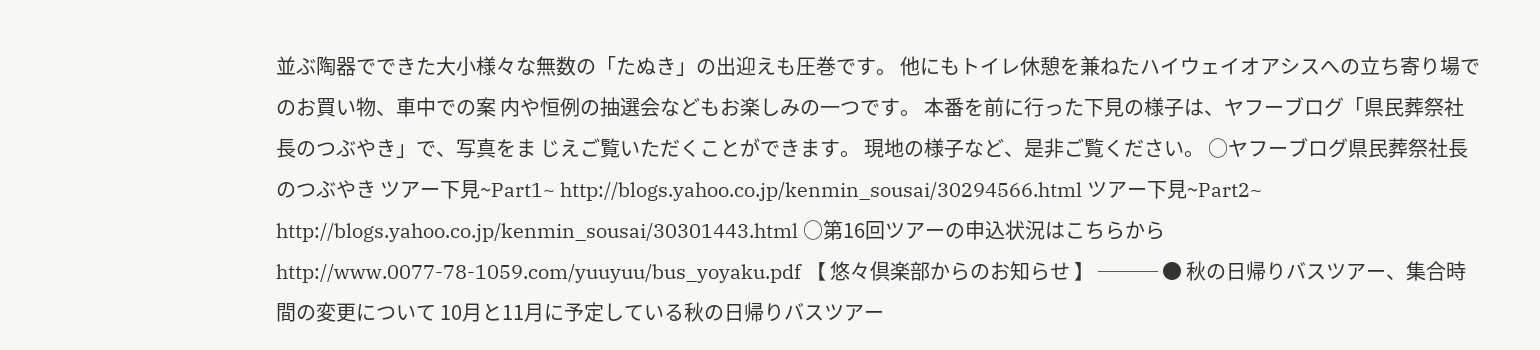並ぶ陶器でできた大小様々な無数の「たぬき」の出迎えも圧巻です。 他にもトイレ休憩を兼ねたハイウェイオアシスへの立ち寄り場でのお買い物、車中での案 内や恒例の抽選会などもお楽しみの一つです。 本番を前に行った下見の様子は、ヤフーブログ「県民葬祭社長のつぶやき」で、写真をま じえご覧いただくことができます。 現地の様子など、是非ご覧ください。 ○ヤフーブログ県民葬祭社長のつぶやき ツアー下見~Part1~ http://blogs.yahoo.co.jp/kenmin_sousai/30294566.html ツアー下見~Part2~ http://blogs.yahoo.co.jp/kenmin_sousai/30301443.html ○第16回ツアーの申込状況はこちらから http://www.0077-78-1059.com/yuuyuu/bus_yoyaku.pdf 【 悠々倶楽部からのお知らせ 】 ─── ● 秋の日帰りバスツアー、集合時間の変更について 10月と11月に予定している秋の日帰りバスツアー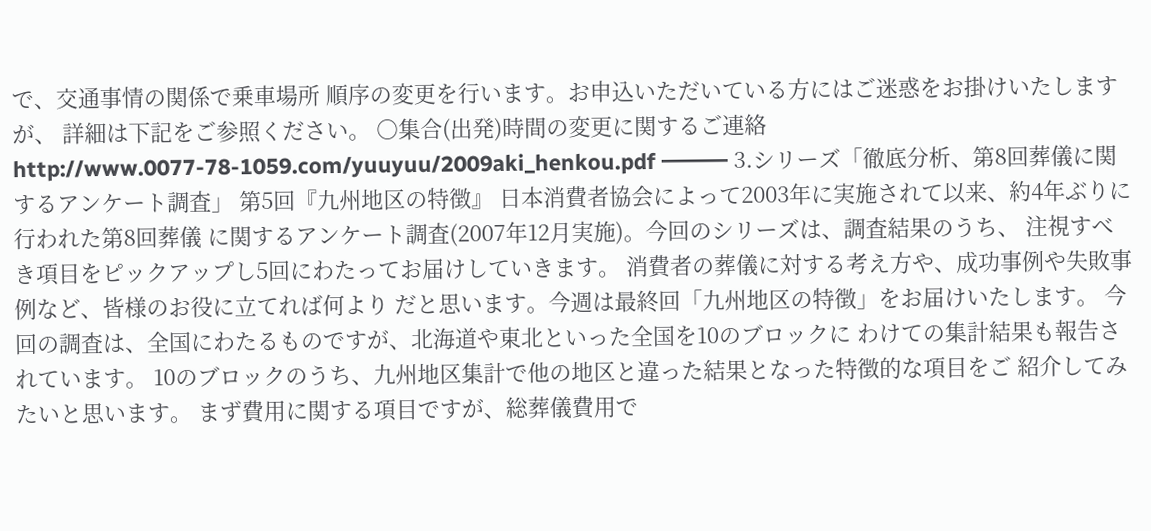で、交通事情の関係で乗車場所 順序の変更を行います。お申込いただいている方にはご迷惑をお掛けいたしますが、 詳細は下記をご参照ください。 ○集合(出発)時間の変更に関するご連絡 http://www.0077-78-1059.com/yuuyuu/2009aki_henkou.pdf ━━━ 3.シリーズ「徹底分析、第8回葬儀に関するアンケート調査」 第5回『九州地区の特徴』 日本消費者協会によって2003年に実施されて以来、約4年ぶりに行われた第8回葬儀 に関するアンケート調査(2007年12月実施)。今回のシリーズは、調査結果のうち、 注視すべき項目をピックアップし5回にわたってお届けしていきます。 消費者の葬儀に対する考え方や、成功事例や失敗事例など、皆様のお役に立てれば何より だと思います。今週は最終回「九州地区の特徴」をお届けいたします。 今回の調査は、全国にわたるものですが、北海道や東北といった全国を10のブロックに わけての集計結果も報告されています。 10のブロックのうち、九州地区集計で他の地区と違った結果となった特徴的な項目をご 紹介してみたいと思います。 まず費用に関する項目ですが、総葬儀費用で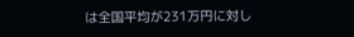は全国平均が231万円に対し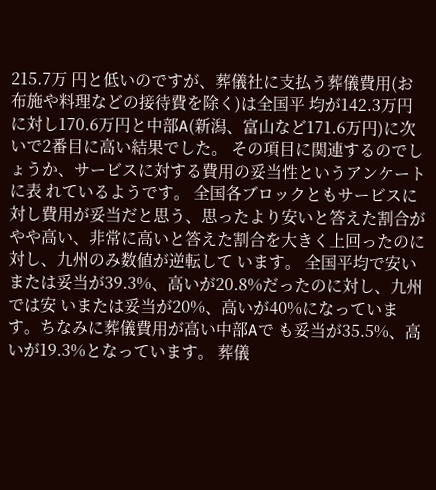215.7万 円と低いのですが、葬儀社に支払う葬儀費用(お布施や料理などの接待費を除く)は全国平 均が142.3万円に対し170.6万円と中部A(新潟、富山など171.6万円)に次 いで2番目に高い結果でした。 その項目に関連するのでしょうか、サービスに対する費用の妥当性というアンケートに表 れているようです。 全国各ブロックともサービスに対し費用が妥当だと思う、思ったより安いと答えた割合が やや高い、非常に高いと答えた割合を大きく上回ったのに対し、九州のみ数値が逆転して います。 全国平均で安いまたは妥当が39.3%、高いが20.8%だったのに対し、九州では安 いまたは妥当が20%、高いが40%になっています。ちなみに葬儀費用が高い中部Aで も妥当が35.5%、高いが19.3%となっています。 葬儀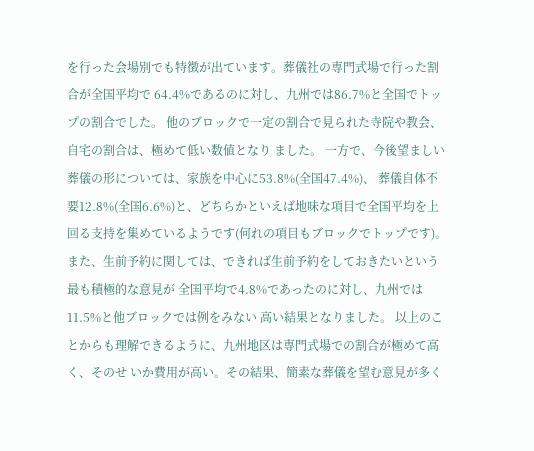を行った会場別でも特徴が出ています。葬儀社の専門式場で行った割合が全国平均で 64.4%であるのに対し、九州では86.7%と全国でトップの割合でした。 他のブロックで一定の割合で見られた寺院や教会、自宅の割合は、極めて低い数値となり ました。 一方で、今後望ましい葬儀の形については、家族を中心に53.8%(全国47.4%)、 葬儀自体不要12.8%(全国6.6%)と、どちらかといえば地味な項目で全国平均を上 回る支持を集めているようです(何れの項目もブロックでトップです)。 また、生前予約に関しては、できれば生前予約をしておきたいという最も積極的な意見が 全国平均で4.8%であったのに対し、九州では11.5%と他ブロックでは例をみない 高い結果となりました。 以上のことからも理解できるように、九州地区は専門式場での割合が極めて高く、そのせ いか費用が高い。その結果、簡素な葬儀を望む意見が多く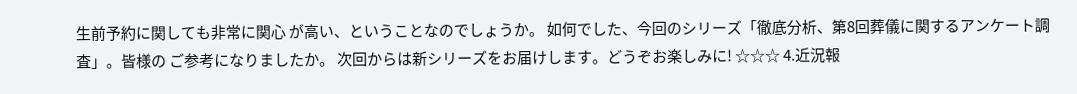生前予約に関しても非常に関心 が高い、ということなのでしょうか。 如何でした、今回のシリーズ「徹底分析、第8回葬儀に関するアンケート調査」。皆様の ご参考になりましたか。 次回からは新シリーズをお届けします。どうぞお楽しみに! ☆☆☆ 4.近況報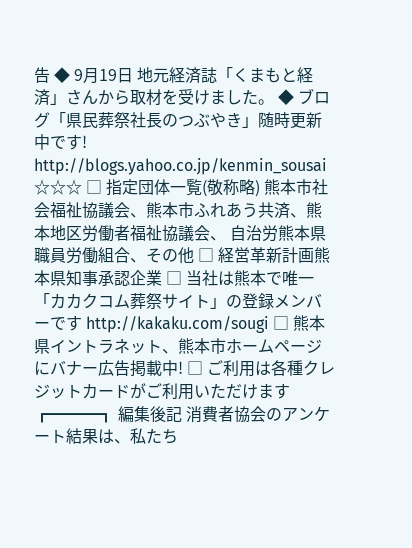告 ◆ 9月19日 地元経済誌「くまもと経済」さんから取材を受けました。 ◆ ブログ「県民葬祭社長のつぶやき」随時更新中です! http://blogs.yahoo.co.jp/kenmin_sousai ☆☆☆ □ 指定団体一覧(敬称略) 熊本市社会福祉協議会、熊本市ふれあう共済、熊本地区労働者福祉協議会、 自治労熊本県職員労働組合、その他 □ 経営革新計画熊本県知事承認企業 □ 当社は熊本で唯一「カカクコム葬祭サイト」の登録メンバーです http://kakaku.com/sougi □ 熊本県イントラネット、熊本市ホームページにバナー広告掲載中! □ ご利用は各種クレジットカードがご利用いただけます ┏━━━┓ 編集後記 消費者協会のアンケート結果は、私たち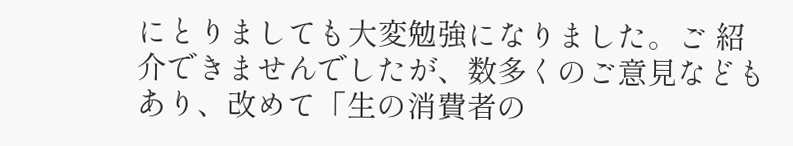にとりましても大変勉強になりました。ご 紹介できませんでしたが、数多くのご意見などもあり、改めて「生の消費者の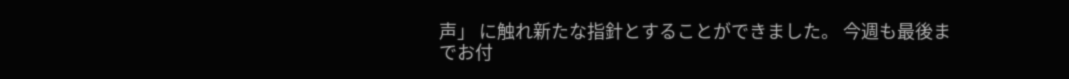声」 に触れ新たな指針とすることができました。 今週も最後までお付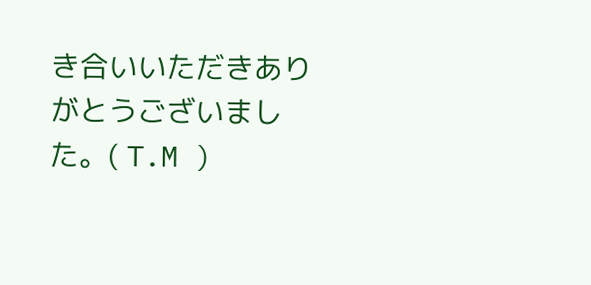き合いいただきありがとうございました。( T.M )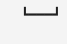┗━━━┛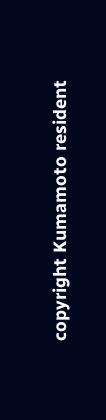copyright Kumamoto resident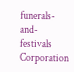funerals-and-festivals Corporation